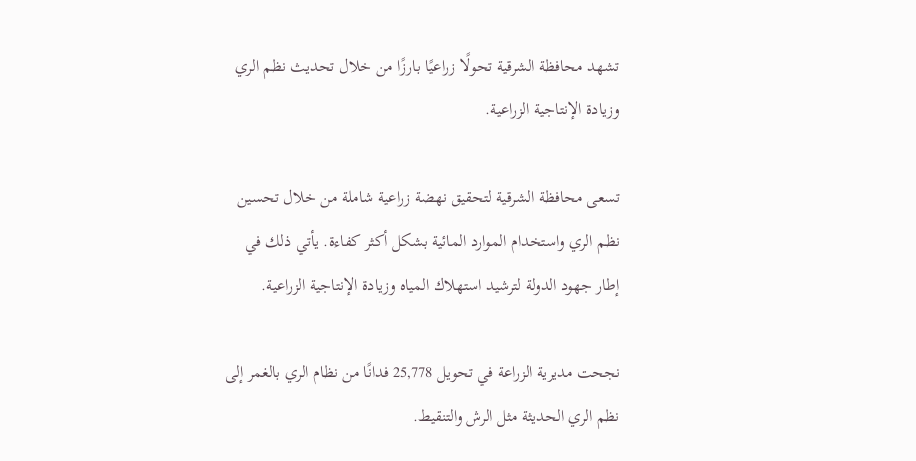تشهد محافظة الشرقية تحولًا زراعيًا بارزًا من خلال تحديث نظم الري وزيادة الإنتاجية الزراعية.

تسعى محافظة الشرقية لتحقيق نهضة زراعية شاملة من خلال تحسين نظم الري واستخدام الموارد المائية بشكل أكثر كفاءة. يأتي ذلك في إطار جهود الدولة لترشيد استهلاك المياه وزيادة الإنتاجية الزراعية.

نجحت مديرية الزراعة في تحويل 25,778 فدانًا من نظام الري بالغمر إلى نظم الري الحديثة مثل الرش والتنقيط.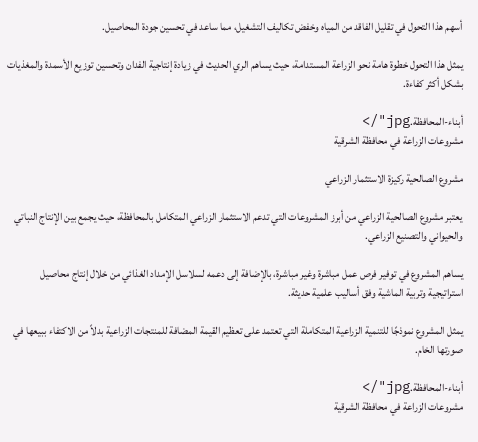أسهم هذا التحول في تقليل الفاقد من المياه وخفض تكاليف التشغيل، مما ساعد في تحسين جودة المحاصيل.

يمثل هذا التحول خطوة هامة نحو الزراعة المستدامة، حيث يساهم الري الحديث في زيادة إنتاجية الفدان وتحسين توزيع الأسمدة والمغذيات بشكل أكثر كفاءة.

أبناء-المحافظة.jpg"/>
مشروعات الزراعة في محافظة الشرقية

مشروع الصالحية ركيزة الاستثمار الزراعي

يعتبر مشروع الصالحية الزراعي من أبرز المشروعات التي تدعم الاستثمار الزراعي المتكامل بالمحافظة، حيث يجمع بين الإنتاج النباتي والحيواني والتصنيع الزراعي.

يساهم المشروع في توفير فرص عمل مباشرة وغير مباشرة، بالإضافة إلى دعمه لسلاسل الإمداد الغذائي من خلال إنتاج محاصيل استراتيجية وتربية الماشية وفق أساليب علمية حديثة.

يمثل المشروع نموذجًا للتنمية الزراعية المتكاملة التي تعتمد على تعظيم القيمة المضافة للمنتجات الزراعية بدلاً من الاكتفاء ببيعها في صورتها الخام.

أبناء-المحافظة.jpg"/>
مشروعات الزراعة في محافظة الشرقية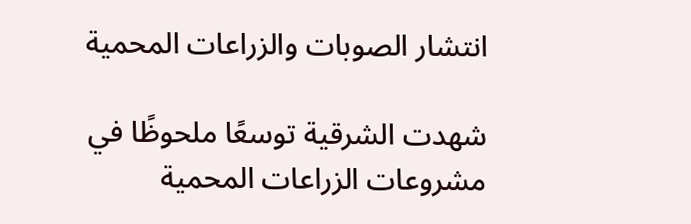انتشار الصوبات والزراعات المحمية

شهدت الشرقية توسعًا ملحوظًا في مشروعات الزراعات المحمية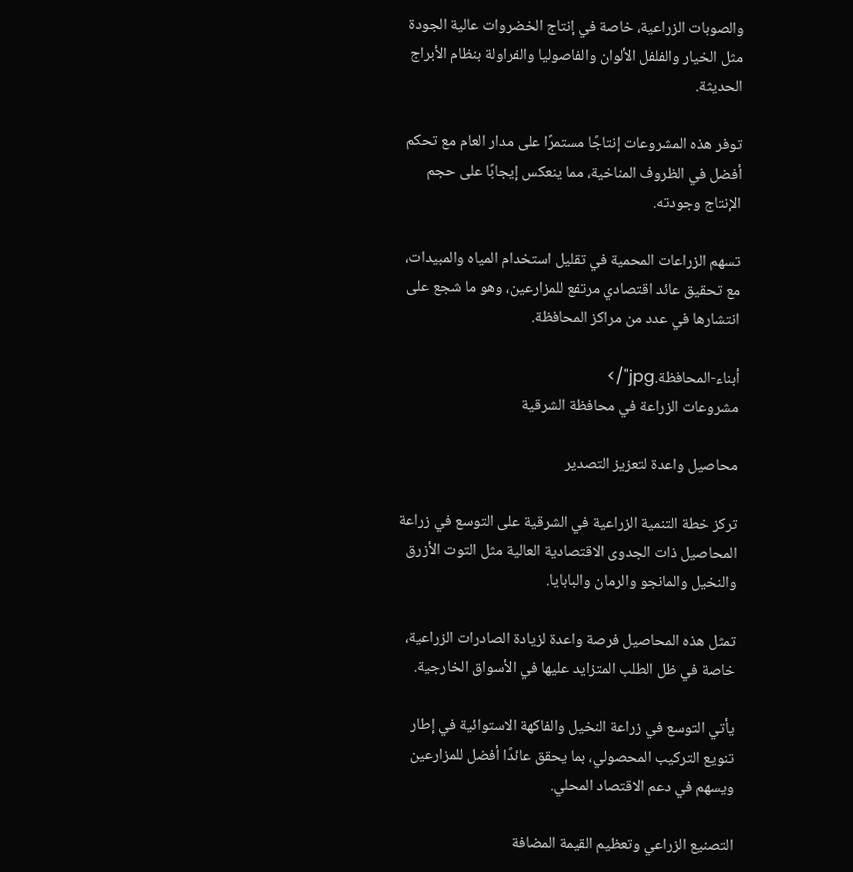والصوبات الزراعية، خاصة في إنتاج الخضروات عالية الجودة مثل الخيار والفلفل الألوان والفاصوليا والفراولة بنظام الأبراج الحديثة.

توفر هذه المشروعات إنتاجًا مستمرًا على مدار العام مع تحكم أفضل في الظروف المناخية، مما ينعكس إيجابًا على حجم الإنتاج وجودته.

تسهم الزراعات المحمية في تقليل استخدام المياه والمبيدات، مع تحقيق عائد اقتصادي مرتفع للمزارعين، وهو ما شجع على انتشارها في عدد من مراكز المحافظة.

أبناء-المحافظة.jpg"/>
مشروعات الزراعة في محافظة الشرقية

محاصيل واعدة لتعزيز التصدير

تركز خطة التنمية الزراعية في الشرقية على التوسع في زراعة المحاصيل ذات الجدوى الاقتصادية العالية مثل التوت الأزرق والنخيل والمانجو والرمان والبابايا.

تمثل هذه المحاصيل فرصة واعدة لزيادة الصادرات الزراعية، خاصة في ظل الطلب المتزايد عليها في الأسواق الخارجية.

يأتي التوسع في زراعة النخيل والفاكهة الاستوائية في إطار تنويع التركيب المحصولي، بما يحقق عائدًا أفضل للمزارعين ويسهم في دعم الاقتصاد المحلي.

التصنيع الزراعي وتعظيم القيمة المضافة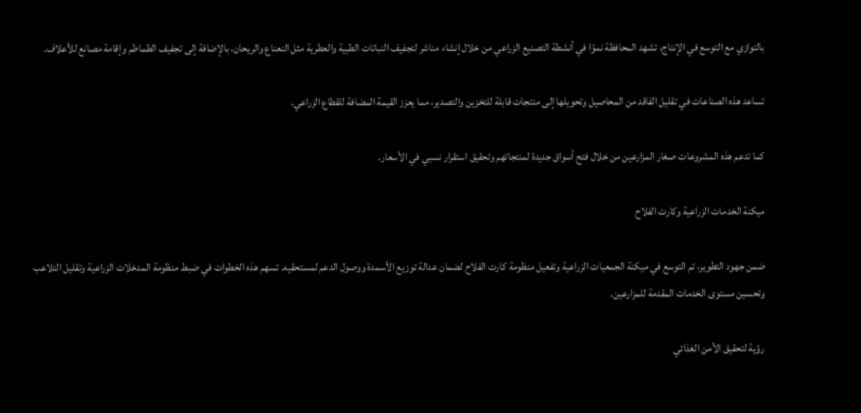بالتوازي مع التوسع في الإنتاج، تشهد المحافظة نموًا في أنشطة التصنيع الزراعي من خلال إنشاء مناشر لتجفيف النباتات الطبية والعطرية مثل النعناع والريحان، بالإضافة إلى تجفيف الطماطم وإقامة مصانع للأعلاف.

تساعد هذه الصناعات في تقليل الفاقد من المحاصيل وتحويلها إلى منتجات قابلة للتخزين والتصدير، مما يعزز القيمة المضافة للقطاع الزراعي.

كما تدعم هذه المشروعات صغار المزارعين من خلال فتح أسواق جديدة لمنتجاتهم وتحقيق استقرار نسبي في الأسعار.

ميكنة الخدمات الزراعية وكارت الفلاح

ضمن جهود التطوير، تم التوسع في ميكنة الجمعيات الزراعية وتفعيل منظومة كارت الفلاح لضمان عدالة توزيع الأسمدة ووصول الدعم لمستحقيه. تسهم هذه الخطوات في ضبط منظومة المدخلات الزراعية وتقليل التلاعب وتحسين مستوى الخدمات المقدمة للمزارعين.

رؤية لتحقيق الأمن الغذائي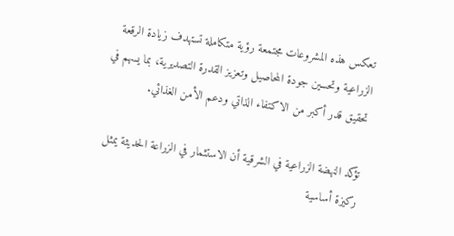تعكس هذه المشروعات مجتمعة رؤية متكاملة تستهدف زيادة الرقعة الزراعية وتحسين جودة المحاصيل وتعزيز القدرة التصديرية، بما يسهم في تحقيق قدر أكبر من الاكتفاء الذاتي ودعم الأمن الغذائي.

تؤكد النهضة الزراعية في الشرقية أن الاستثمار في الزراعة الحديثة يمثل ركيزة أساسية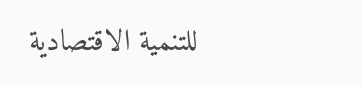للتنمية الاقتصادية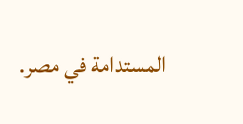المستدامة في مصر.